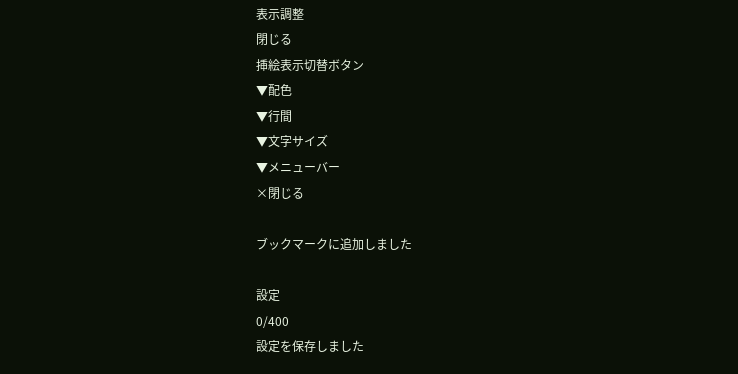表示調整
閉じる
挿絵表示切替ボタン
▼配色
▼行間
▼文字サイズ
▼メニューバー
×閉じる

ブックマークに追加しました

設定
0/400
設定を保存しました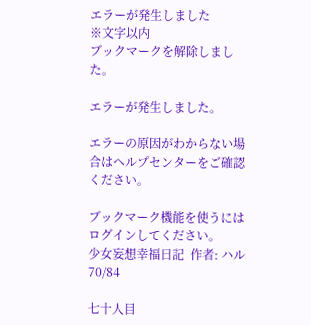エラーが発生しました
※文字以内
ブックマークを解除しました。

エラーが発生しました。

エラーの原因がわからない場合はヘルプセンターをご確認ください。

ブックマーク機能を使うにはログインしてください。
少女妄想幸福日記  作者: ハル
70/84

七十人目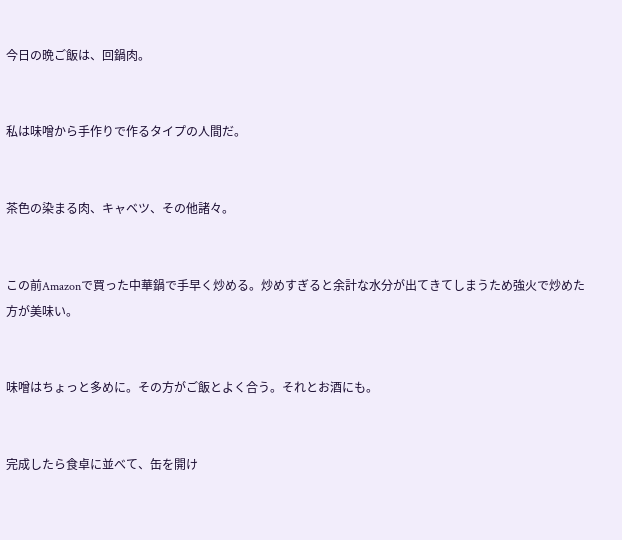今日の晩ご飯は、回鍋肉。


私は味噌から手作りで作るタイプの人間だ。


茶色の染まる肉、キャベツ、その他諸々。


この前Amazonで買った中華鍋で手早く炒める。炒めすぎると余計な水分が出てきてしまうため強火で炒めた方が美味い。


味噌はちょっと多めに。その方がご飯とよく合う。それとお酒にも。


完成したら食卓に並べて、缶を開け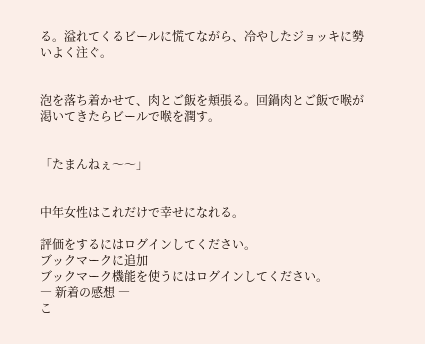る。溢れてくるビールに慌てながら、冷やしたジョッキに勢いよく注ぐ。


泡を落ち着かせて、肉とご飯を頬張る。回鍋肉とご飯で喉が渇いてきたらビールで喉を潤す。


「たまんねぇ〜〜」


中年女性はこれだけで幸せになれる。

評価をするにはログインしてください。
ブックマークに追加
ブックマーク機能を使うにはログインしてください。
― 新着の感想 ―
こ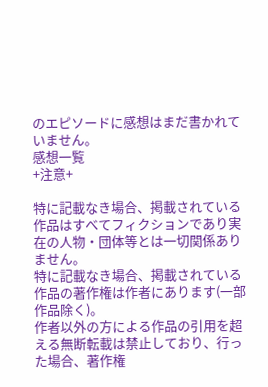のエピソードに感想はまだ書かれていません。
感想一覧
+注意+

特に記載なき場合、掲載されている作品はすべてフィクションであり実在の人物・団体等とは一切関係ありません。
特に記載なき場合、掲載されている作品の著作権は作者にあります(一部作品除く)。
作者以外の方による作品の引用を超える無断転載は禁止しており、行った場合、著作権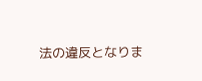法の違反となりま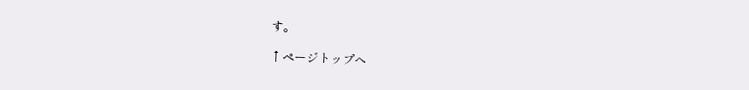す。

↑ページトップへ